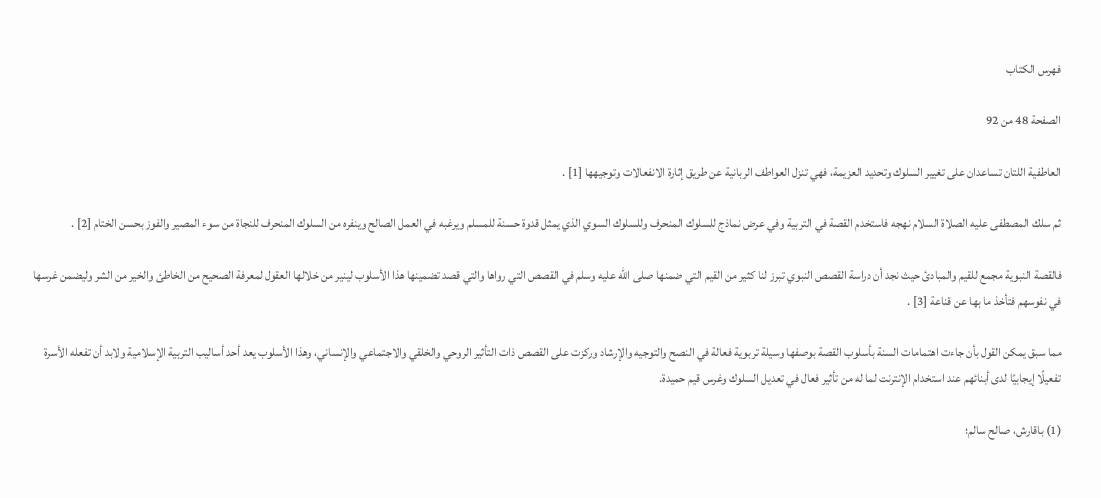فهرس الكتاب

الصفحة 48 من 92

العاطفية اللتان تساعدان على تغيير السلوك وتحديد العزيمة، فهي تنزل العواطف الربانية عن طريق إثارة الانفعالات وتوجيهها [1] .

ثم سلك المصطفى عليه الصلاة السلام نهجه فاستخدم القصة في التربية وفي عرض نماذج للسلوك المنحرف وللسلوك السوي الذي يمثل قدوة حسنة للمسلم ويرغبه في العمل الصالح وينفره من السلوك المنحرف للنجاة من سوء المصير والفوز بحسن الختام [2] .

فالقصة النبوية مجمع للقيم والمبادئ حيث نجد أن دراسة القصص النبوي تبرز لنا كثير من القيم التي ضمنها صلى الله عليه وسلم في القصص التي رواها والتي قصد تضمينها هذا الأسلوب لينير من خلالها العقول لمعرفة الصحيح من الخاطئ والخير من الشر وليضمن غرسها في نفوسهم فتأخذ ما بها عن قناعة [3] .

مما سبق يمكن القول بأن جاءت اهتمامات السنة بأسلوب القصة بوصفها وسيلة تربوية فعالة في النصح والتوجيه والإرشاد وركزت على القصص ذات التأثير الروحي والخلقي والاجتماعي والإنساني، وهذا الأسلوب يعد أحد أساليب التربية الإسلامية ولابد أن تفعله الأسرة تفعيلًا إيجابيًا لدى أبنائهم عند استخدام الإنترنت لما له من تأثير فعال في تعديل السلوك وغرس قيم حميدة.

(1) باقارش، صالح سالم؛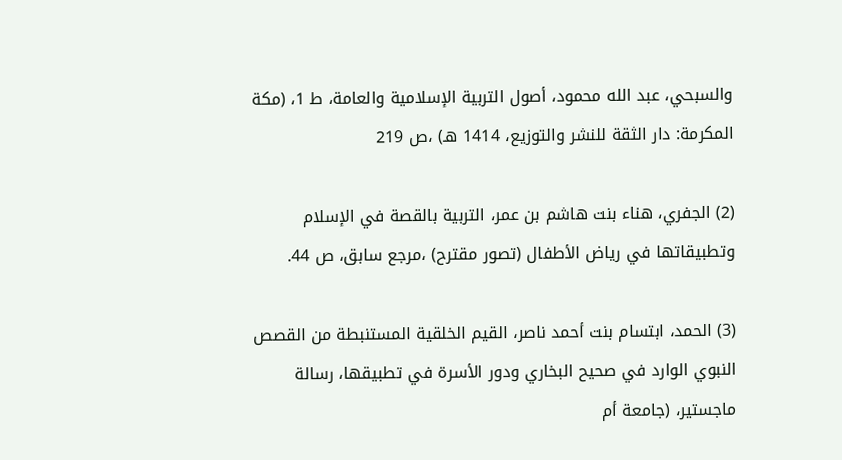والسبحي، عبد الله محمود، أصول التربية الإسلامية والعامة، ط 1، (مكة المكرمة: دار الثقة للنشر والتوزيع، 1414 هـ) ،ص 219

(2) الجفري، هناء بنت هاشم بن عمر، التربية بالقصة في الإسلام وتطبيقاتها في رياض الأطفال (تصور مقترح) ،مرجع سابق، ص 44.

(3) الحمد، ابتسام بنت أحمد ناصر، القيم الخلقية المستنبطة من القصص النبوي الوارد في صحيح البخاري ودور الأسرة في تطبيقها، رسالة ماجستير، (جامعة أم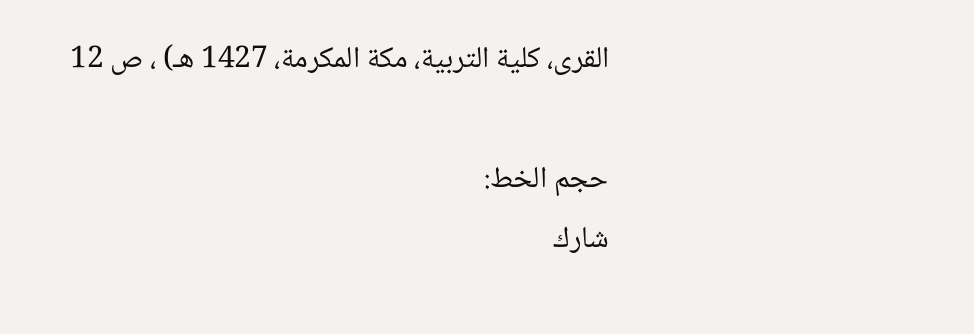القرى، كلية التربية، مكة المكرمة، 1427 هـ) ، ص 12

حجم الخط:
شارك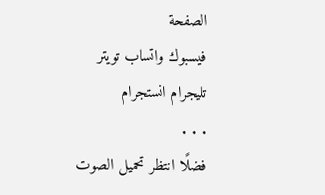الصفحة
فيسبوك واتساب تويتر تليجرام انستجرام
. . .
فضلًا انتظر تحميل الصوت